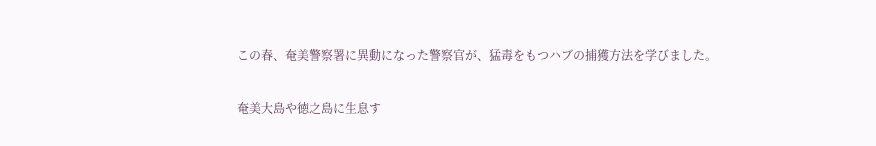この春、奄美警察署に異動になった警察官が、猛毒をもつハブの捕獲方法を学びました。

奄美大島や徳之島に生息す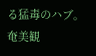る猛毒のハブ。奄美観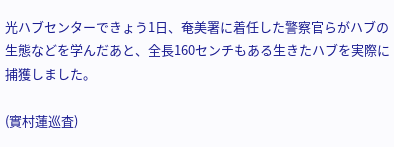光ハブセンターできょう1日、奄美署に着任した警察官らがハブの生態などを学んだあと、全長160センチもある生きたハブを実際に捕獲しました。

(實村蓮巡査)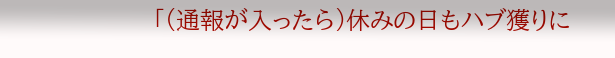「(通報が入ったら)休みの日もハブ獲りに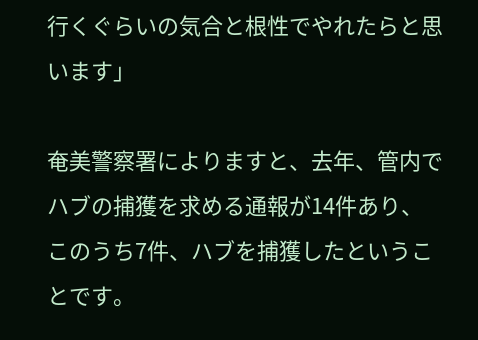行くぐらいの気合と根性でやれたらと思います」

奄美警察署によりますと、去年、管内でハブの捕獲を求める通報が14件あり、このうち7件、ハブを捕獲したということです。